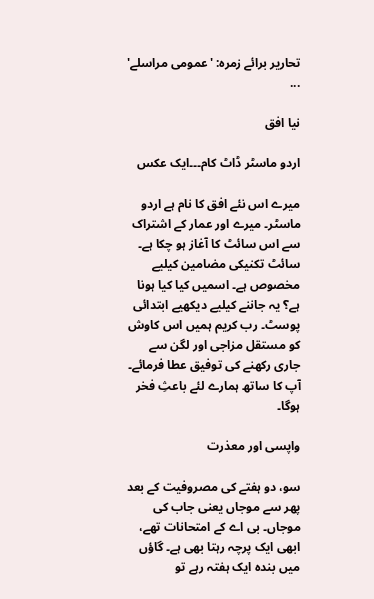تحارير برائے زمرہ: 'عمومی مراسلے' ...

نیا افق

اردو ماسٹر ڈاٹ کام۔۔۔ایک عکس

میرے اس نئے افق کا نام ہے اردو ماسٹر۔ میرے اور عمار کے اشتراک سے اس سائٹ کا آغاز ہو چکا ہے۔ سائٹ تکنیکی مضامین کیلیے مخصوص ہے۔ اسمیں کیا کیا ہونا ہے؟ یہ جاننے کیلیے دیکھیے ابتدائی پوسٹ۔ رب کریم ہمیں اس کاوش کو مستقل مزاجی اور لگن سے جاری رکھنے کی توفیق عطا فرمائے۔ آپ کا ساتھ ہمارے لئے باعثِ فخر ہوگا۔

واپسی اور معذرت

سو، دو ہفتے کی مصروفیت کے بعد پھر سے موجاں یعنی جاب کی موجاں۔ بی اے کے امتحانات تھے، ابھی ایک پرچہ رہتا بھی ہے۔ گاؤں میں بندہ ایک ہفتہ رہے تو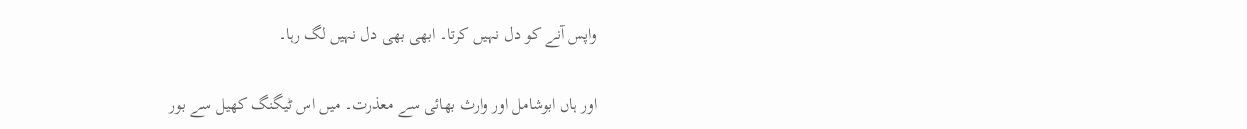واپس آنے کو دل نہیں کرتا۔ ابھی بھی دل نہیں لگ رہا۔

اور ہاں ابوشامل اور وارث بھائی سے معذرت۔ میں اس ٹیگنگ کھیل سے بور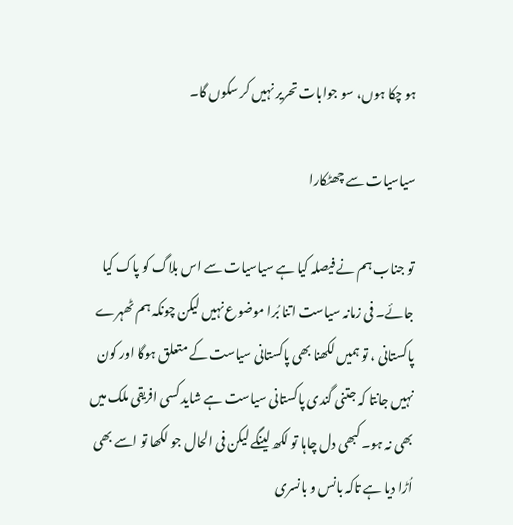ہو چکا ہوں، سو جوابات تحریر نہیں کر سکوں گا۔

سیاسیات سے چھٹکارا

تو جناب ہم نے فیصلہ کیا ہے سیاسیات سے اس بلاگ کو پاک کیا جائے۔ فی زمانہ سیاست اتنا بُرا موضوع نہیں لیکن چونکہ ہم ٹھہرے پاکستانی ، تو ہمیں لکھنا بھی پاکستانی سیاست کے متعلق ہوگا اور کون نہیں جانتا کہ جتنی گندی پاکستانی سیاست ہے شاید کسی افریقی ملک میں بھی نہ ہو۔ کبھی دل چاہا تو لکھ لینگے لیکن فی الحال جو لکھا تو اسے بھی اُڑا دیا ہے تاکہ بانس و بانسری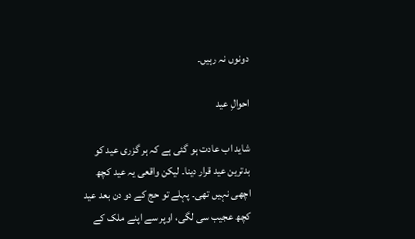دونوں نہ رہیں۔

احوالِ عید

شاید اب عادت ہو گئی ہے کہ ہر گزری عید کو بدترین عید قرار دینا۔ لیکن واقعی یہ عید کچھ اچھی نہیں تھی۔ پہلے تو حج کے دو دن بعد عید کچھ عجیب سی لگی، اوپر سے اپنے ملک کے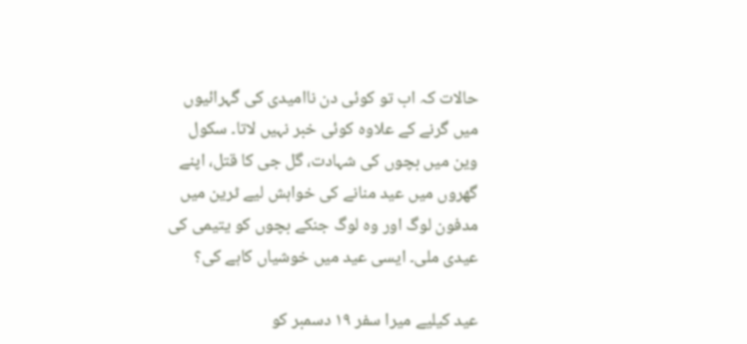حالات کہ اب تو کوئی دن ناامیدی کی گہرائیوں میں گرنے کے علاوہ کوئی خبر نہیں لاتا۔ سکول وین میں بچوں کی شہادت، گل جی کا قتل، اپنے گھروں میں عید منانے کی خواہش لیے ٹرین میں مدفون لوگ اور وہ لوگ جنکے بچوں کو یتیمی کی عیدی ملی۔ ایسی عید میں خوشیاں کاہے کی؟

عید کیلیے میرا سفر ۱۹ دسمبر کو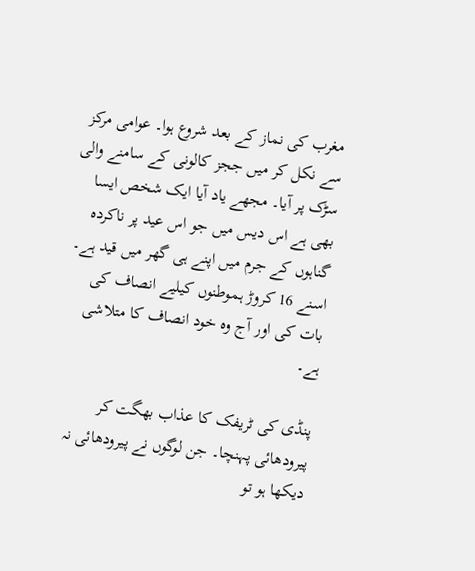مغرب کی نماز کے بعد شروع ہوا۔ عوامی مرکز سے نکل کر میں ججز کالونی کے سامنے والی سڑک پر آیا۔ مجھے یاد آیا ایک شخص ایسا بھی ہے اس دیس میں جو اس عید پر ناکردہ گناہوں کے جرم میں اپنے ہی گھر میں قید ہے۔ اسنے 16 کروڑ ہموطنوں کیلیے انصاف کی بات کی اور آج وہ خود انصاف کا متلاشی ہے۔

پنڈی کی ٹریفک کا عذاب بھگت کر پیرودھائی پہنچا۔ جن لوگوں نے پیرودھائی نہ دیکھا ہو تو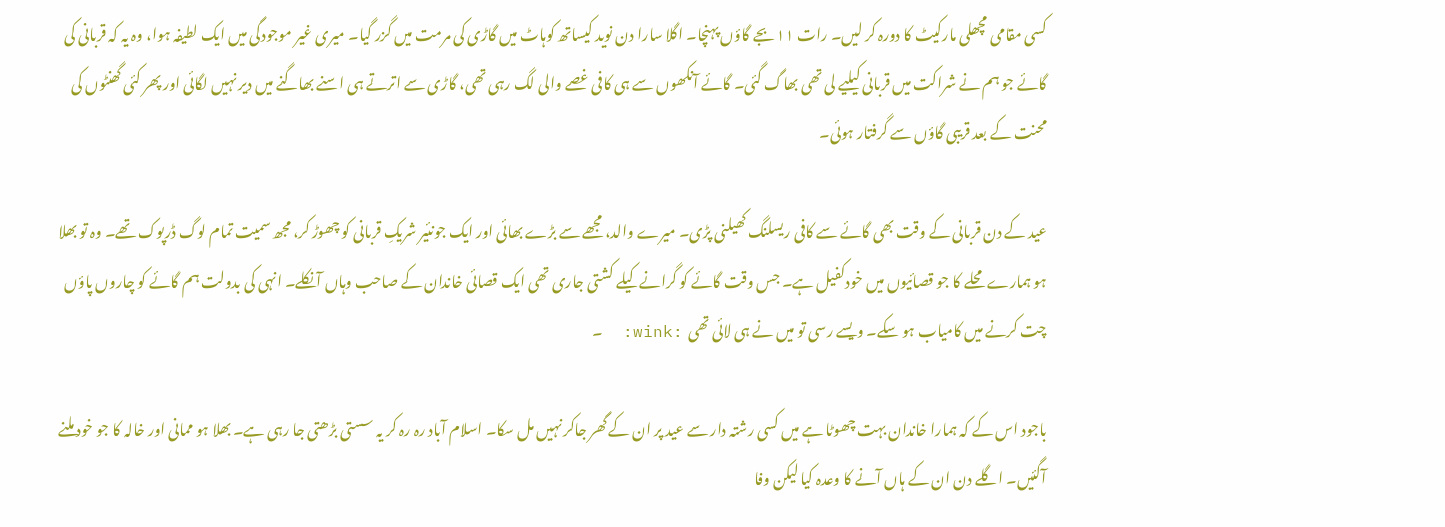کسی مقامی مچھلی مارکیٹ کا دورہ کر لیں۔ رات ۱۱ بجے گاؤں پہنچا۔ اگلا سارا دن نوید کیساتھ کوہاٹ میں گاڑی کی مرمت میں گزر گیا۔ میری غیر موجودگی میں ایک لطیفہ ہوا، وہ یہ کہ قربانی کی گائے جو ہم نے شراکت میں قربانی کیلیے لی تھی بھاگ گئی۔ گائے آنکھوں سے ہی کافی غصے والی لگ رہی تھی، گاڑی سے اترتے ہی اسنے بھاگنے میں دیر نہیں لگائی اور پھر کئی گھنٹوں کی محنت کے بعد قریبی گاؤں سے گرفتار ہوئی۔

عید کے دن قربانی کے وقت بھی گائے سے کافی ریسلنگ کھیلنی پڑی۔ میرے والد، مجھے سے بڑے بھائی اور ایک جونئیر شریکِ قربانی کو چھوڑ کر، مجھ سمیت تمام لوگ ڈرپوک تھے۔ وہ تو بھلا ہو ہمارے محلے کا جو قصائیوں میں خودکفیل ہے۔ جس وقت گائے کو گرانے کیلے کشتی جاری تھی ایک قصائی خاندان کے صاحب وہاں آنکلے۔ انہی کی بدولت ہم گائے کو چاروں پاؤں چت کرنے میں کامیاب ہو سکے۔ ویسے رسی تو میں نے ہی لائی تھی  :wink:  ۔

باجود اس کے کہ ہمارا خاندان بہت چھوٹا ہے میں کسی رشتہ دار سے عید پر ان کے گھر جاکر نہیں مل سکا۔ اسلام آباد رہ رہ کر یہ سستی بڑھتی جا رہی ہے۔ بھلا ہو ممانی اور خالہ کا جو خود ملنے آگئیں۔ اگلے دن ان کے ہاں آنے کا وعدہ کیا لیکن وفا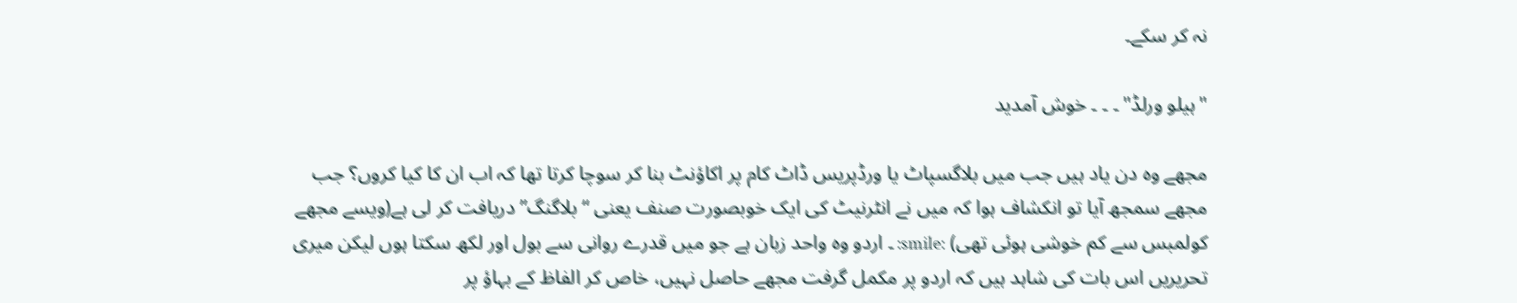نہ کر سکے۔

"ہیلو ورلڈ" ۔ ۔ ۔ خوش آمدید

مجھے وہ دن یاد ہیں جب میں بلاگسپاٹ یا ورڈپریس ڈاٹ کام پر اکاؤنٹ بنا کر سوچا کرتا تھا کہ اب ان کا کیا کروں؟ جب مجھے سمجھ آیا تو انکشاف ہوا کہ میں نے انٹرنیٹ کی ایک خوبصورت صنف یعنی “بلاگنگ” دریافت کر لی ہے(ویسے مجھے کولمبس سے کم خوشی ہوئی تھی) :smile: ۔ اردو وہ واحد زبان ہے جو میں قدرے روانی سے بول اور لکھ سکتا ہوں لیکن میری تحریریں اس بات کی شاہد ہیں کہ اردو پر مکمل گرفت مجھے حاصل نہیں، خاص کر الفاظ کے بہاؤ پر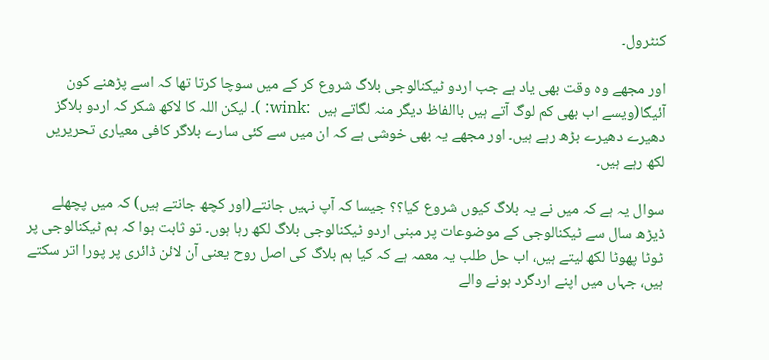کنٹرول۔

اور مجھے وہ وقت بھی یاد ہے جب اردو ٹیکنالوجی بلاگ شروع کر کے میں سوچا کرتا تھا کہ اسے پڑھنے کون آئیگا(ویسے اب بھی کم لوگ آتے ہیں باالفاظ دیگر منہ لگاتے ہیں  :wink: )۔ لیکن اللہ کا لاکھ شکر کہ اردو بلاگز دھیرے دھیرے بڑھ رہے ہیں۔ اور مجھے یہ بھی خوشی ہے کہ ان میں سے کئی سارے بلاگر کافی معیاری تحریریں لکھ رہے ہیں۔

سوال یہ ہے کہ میں نے یہ بلاگ کیوں شروع کیا؟؟ جیسا کہ آپ نہیں جانتے(اور کچھ جانتے ہیں) کہ میں پچھلے ڈیڑھ سال سے ٹیکنالوجی کے موضوعات پر مبنی اردو ٹیکنالوجی بلاگ لکھ رہا ہوں۔ تو ثابت ہوا کہ ہم ٹیکنالوجی پر ٹوٹا پھوٹا لکھ لیتے ہیں، اب حل طلب یہ معمہ ہے کہ کیا ہم بلاگ کی اصل روح یعنی آن لائن ڈائری پر پورا اتر سکتے ہیں، جہاں میں اپنے اردگرد ہونے والے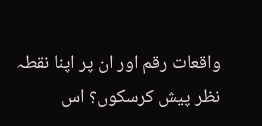واقعات رقم اور ان پر اپنا نقطہ نظر پیش کرسکوں؟ اس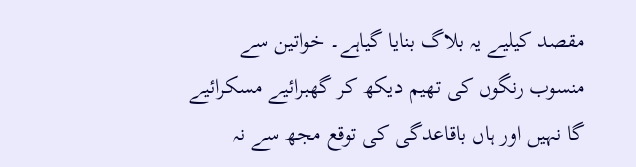مقصد کیلیے یہ بلاگ بنایا گیاہے۔ خواتین سے منسوب رنگوں کی تھیم دیکھ کر گھبرائیے مسکرائیے گا نہیں اور ہاں باقاعدگی کی توقع مجھ سے نہ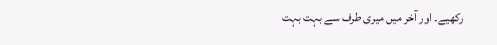رکھیے۔ اور آخر میں میری طرف سے بہت بہت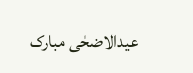عیدالاضحٰی مبارک